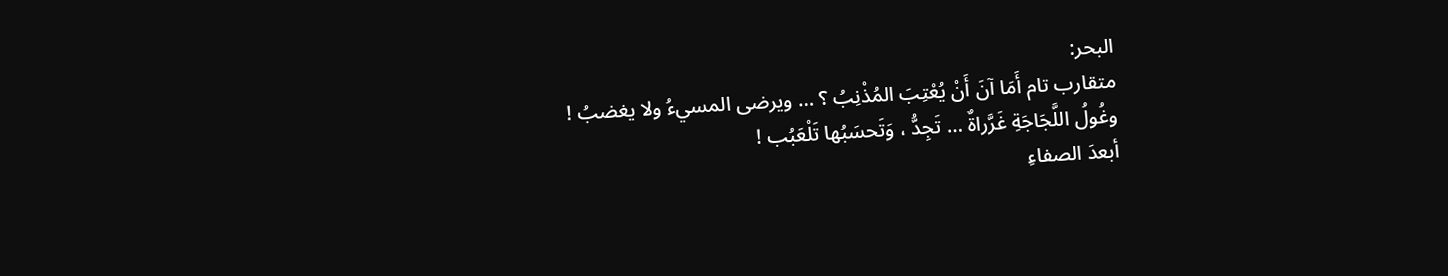البحر:
متقارب تام أَمَا آنَ أَنْ يُعْتِبَ المُذْنِبُ ؟ … ويرضى المسيءُ ولا يغضبُ !
وغُولُ اللَّجَاجَةِ غَرَّراةٌ … تَجِدُّ ، وَتَحسَبُها تَلْعَبُب !
أبعدَ الصفاءِ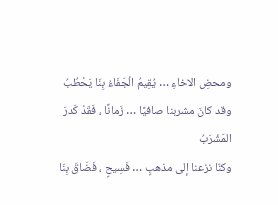ومحضِ الاخاءِ … يُقِيمُ الْجَفَاءُ بِنَا يَحْطُبُ
وقد كانَ مشربنا صافيًا … زَمانًا ، فَقَدْ كَدرَ المَشْرَبُ
وكنّا نزعنا إلى مذهبٍ … فَسِيحٍ ، فَضَاقَ بِنَا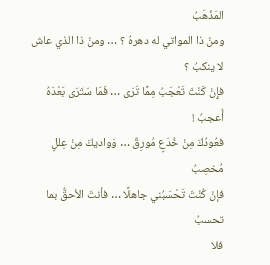المَذْهَبُ
ومنْ ذا المواتي له دهرهُ ؟ … ومنْ ذا الذي عاش لا ينكبُ ؟
فإِنْ كَنْتَ تَعْجَبُ مِمَّا تَرَى … فَمَا سَتَرَى بَعْدَهُ أَعجبُ !
فعُودُكَ مِنْ خُدَعٍ مُورِقٌ … وَواديكَ مِنْ عِللٍ مُخصِبُ
فإنْ كُنْتَ تَحْسَبُني جاهلًا … فأنتَ الأحقُّ بما تحسبُ
فلا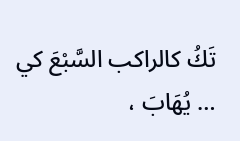تَكُ كالراكب السَّبْعَ كي … يُهَابَ ،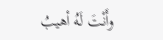وأَنْتَ لَهُ أهيبُ